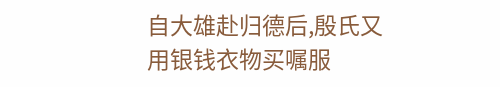自大雄赴归德后,殷氏又用银钱衣物买嘱服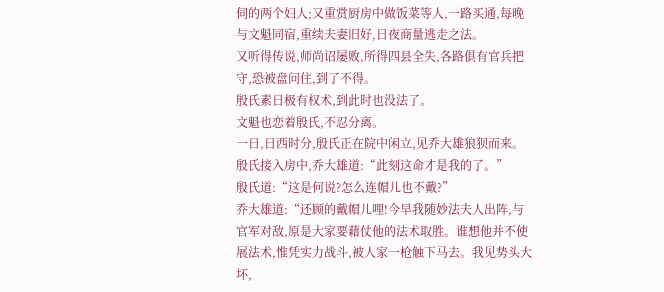伺的两个妇人;又重赏厨房中做饭菜等人,一路买通,每晚与文魁同宿,重续夫妻旧好,日夜商量逃走之法。
又听得传说,师尚诏屡败,所得四县全失,各路俱有官兵把守,恐被盘问住,到了不得。
殷氏素日极有权术,到此时也没法了。
文魁也恋着殷氏,不忍分离。
一日,日西时分,殷氏正在院中闲立,见乔大雄狼狈而来。
殷氏接入房中,乔大雄道:“此刻这命才是我的了。”
殷氏道:“这是何说?怎么连帽儿也不戴?”
乔大雄道:“还顾的戴帽儿哩!今早我随妙法夫人出阵,与官军对敌,原是大家要藉仗他的法术取胜。谁想他并不使展法术,惟凭实力战斗,被人家一枪触下马去。我见势头大坏,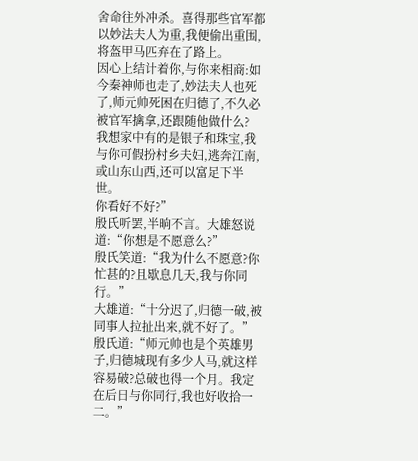舍命往外冲杀。喜得那些官军都以妙法夫人为重,我便偷出重围,将盔甲马匹弃在了路上。
因心上结计着你,与你来相商:如今秦神师也走了,妙法夫人也死了,师元帅死困在归德了,不久必被官军擒拿,还跟随他做什么?
我想家中有的是银子和珠宝,我与你可假扮村乡夫妇,逃奔江南,或山东山西,还可以富足下半世。
你看好不好?”
殷氏听罢,半晌不言。大雄怒说道:“你想是不愿意么?”
殷氏笑道:“我为什么不愿意?你忙甚的?且歇息几天,我与你同行。”
大雄道:“十分迟了,归德一破,被同事人拉扯出来,就不好了。”
殷氏道:“师元帅也是个英雄男子,归德城现有多少人马,就这样容易破?总破也得一个月。我定在后日与你同行,我也好收拾一二。”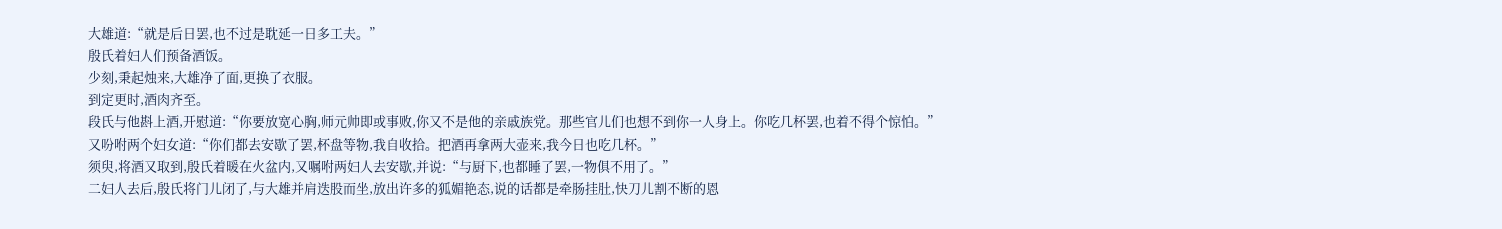大雄道:“就是后日罢,也不过是耽延一日多工夫。”
殷氏着妇人们预备酒饭。
少刻,秉起烛来,大雄净了面,更换了衣服。
到定更时,酒肉齐至。
段氏与他斟上酒,开慰道:“你要放宽心胸,师元帅即或事败,你又不是他的亲戚族党。那些官儿们也想不到你一人身上。你吃几杯罢,也着不得个惊怕。”
又吩咐两个妇女道:“你们都去安歇了罢,杯盘等物,我自收拾。把酒再拿两大壶来,我今日也吃几杯。”
须臾,将酒又取到,殷氏着暖在火盆内,又嘱咐两妇人去安歇,并说:“与厨下,也都睡了罢,一物俱不用了。”
二妇人去后,殷氏将门儿闭了,与大雄并肩迭股而坐,放出许多的狐媚艳态,说的话都是牵肠挂肚,快刀儿割不断的恩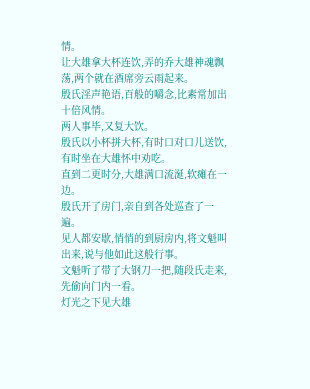情。
让大雄拿大杯连饮,弄的乔大雄神魂飘荡,两个就在酒席旁云雨起来。
殷氏淫声艳语,百般的嚼念,比素常加出十倍风情。
两人事毕,又复大饮。
殷氏以小杯拼大杯,有时口对口儿送饮,有时坐在大雄怀中劝吃。
直到二更时分,大雄满口流涎,软瘫在一边。
殷氏开了房门,亲自到各处巡查了一遍。
见人都安歇,悄悄的到厨房内,将文魁叫出来,说与他如此这般行事。
文魁听了带了大钢刀一把,随段氏走来,先偷向门内一看。
灯光之下见大雄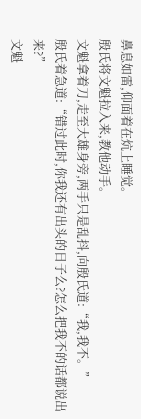鼻息如雷,仰面着在炕上睡觉。
殷氏将文魁拉入来,教他动手。
文魁拿着刀,走至大雄身旁,两手只是乱抖,向殷氏道:“我,我不。”
殷氏着急道:“错过此时,你我还有出头的日子么?怎么把我不的话都说出来?”
文魁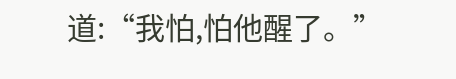道:“我怕,怕他醒了。”